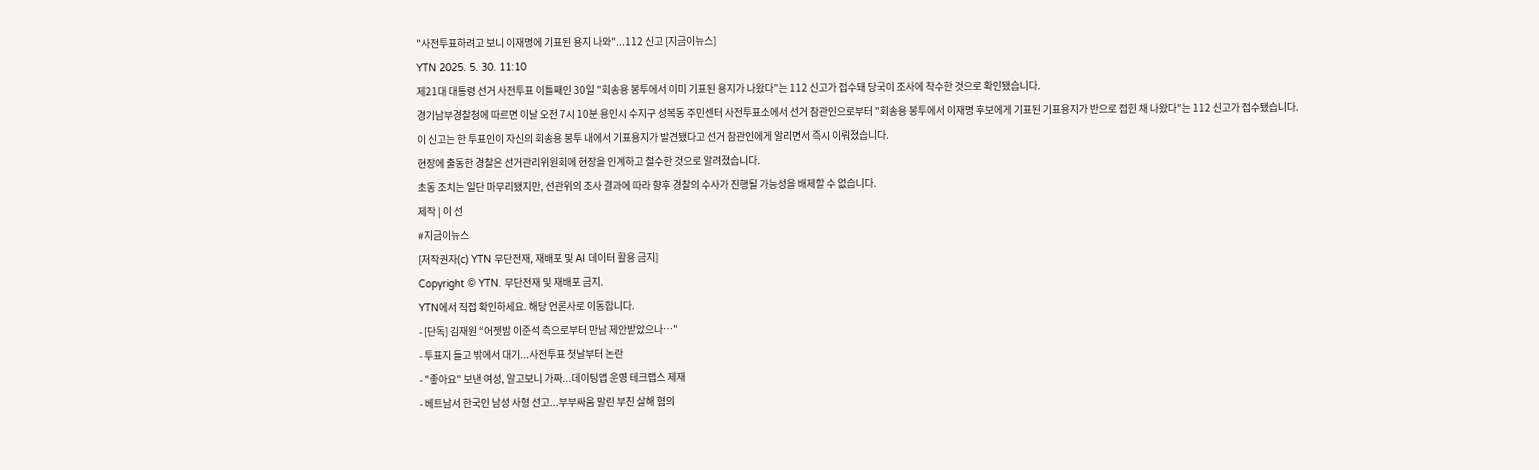"사전투표하려고 보니 이재명에 기표된 용지 나와"...112 신고 [지금이뉴스]
YTN 2025. 5. 30. 11:10
제21대 대통령 선거 사전투표 이틀째인 30일 "회송용 봉투에서 이미 기표된 용지가 나왔다"는 112 신고가 접수돼 당국이 조사에 착수한 것으로 확인됐습니다.
경기남부경찰청에 따르면 이날 오전 7시 10분 용인시 수지구 성복동 주민센터 사전투표소에서 선거 참관인으로부터 "회송용 봉투에서 이재명 후보에게 기표된 기표용지가 반으로 접힌 채 나왔다"는 112 신고가 접수됐습니다.
이 신고는 한 투표인이 자신의 회송용 봉투 내에서 기표용지가 발견됐다고 선거 참관인에게 알리면서 즉시 이뤄졌습니다.
현장에 출동한 경찰은 선거관리위원회에 현장을 인계하고 철수한 것으로 알려졌습니다.
초동 조치는 일단 마무리됐지만, 선관위의 조사 결과에 따라 향후 경찰의 수사가 진행될 가능성을 배제할 수 없습니다.
제작 | 이 선
#지금이뉴스
[저작권자(c) YTN 무단전재, 재배포 및 AI 데이터 활용 금지]
Copyright © YTN. 무단전재 및 재배포 금지.
YTN에서 직접 확인하세요. 해당 언론사로 이동합니다.
- [단독] 김재원 “어젯밤 이준석 측으로부터 만남 제안받았으나…"
- 투표지 들고 밖에서 대기...사전투표 첫날부터 논란
- "좋아요" 보낸 여성, 알고보니 가짜...데이팅앱 운영 테크랩스 제재
- 베트남서 한국인 남성 사형 선고...부부싸움 말린 부친 살해 혐의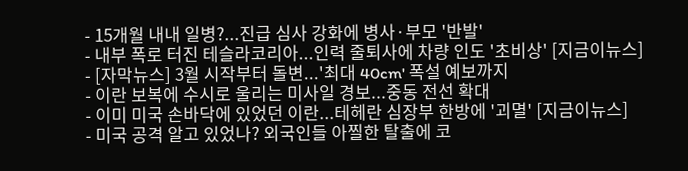- 15개월 내내 일병?...진급 심사 강화에 병사·부모 '반발'
- 내부 폭로 터진 테슬라코리아...인력 줄퇴사에 차량 인도 '초비상' [지금이뉴스]
- [자막뉴스] 3월 시작부터 돌변...'최대 40cm' 폭설 예보까지
- 이란 보복에 수시로 울리는 미사일 경보...중동 전선 확대
- 이미 미국 손바닥에 있었던 이란...테헤란 심장부 한방에 '괴멸' [지금이뉴스]
- 미국 공격 알고 있었나? 외국인들 아찔한 탈출에 코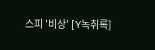스피 '비상' [Y녹취록]